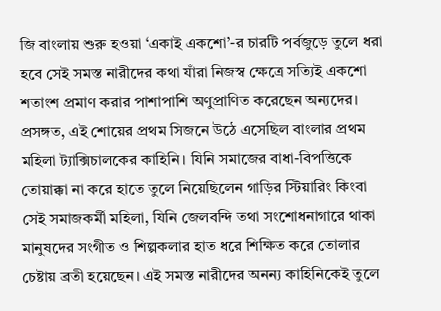জি বাংলায় শুরু হওয়া ‘একাই একশো’-র চারটি পর্বজুড়ে তুলে ধরা হবে সেই সমস্ত নারীদের কথা যাঁরা নিজস্ব ক্ষেত্রে সত্যিই একশো শতাংশ প্রমাণ করার পাশাপাশি অণুপ্রাণিত করেছেন অন্যদের। প্রসঙ্গত, এই শোয়ের প্রথম সিজনে উঠে এসেছিল বাংলার প্রথম মহিলা ট্যাক্সিচালকের কাহিনি। যিনি সমাজের বাধা-বিপত্তিকে তোয়াক্কা না করে হাতে তুলে নিয়েছিলেন গাড়ির স্টিয়ারিং কিংবা সেই সমাজকর্মী মহিলা, যিনি জেলবন্দি তথা সংশোধনাগারে থাকা মানুষদের সংগীত ও শিল্পকলার হাত ধরে শিক্ষিত করে তোলার চেষ্টায় ব্রতী হয়েছেন। এই সমস্ত নারীদের অনন্য কাহিনিকেই তুলে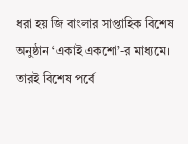ধরা হয় জি বাংলার সাপ্তাহিক বিশেষ অনুষ্ঠান ‘একাই একশো’-র মাধ্যমে। তারই বিশেষ পর্বে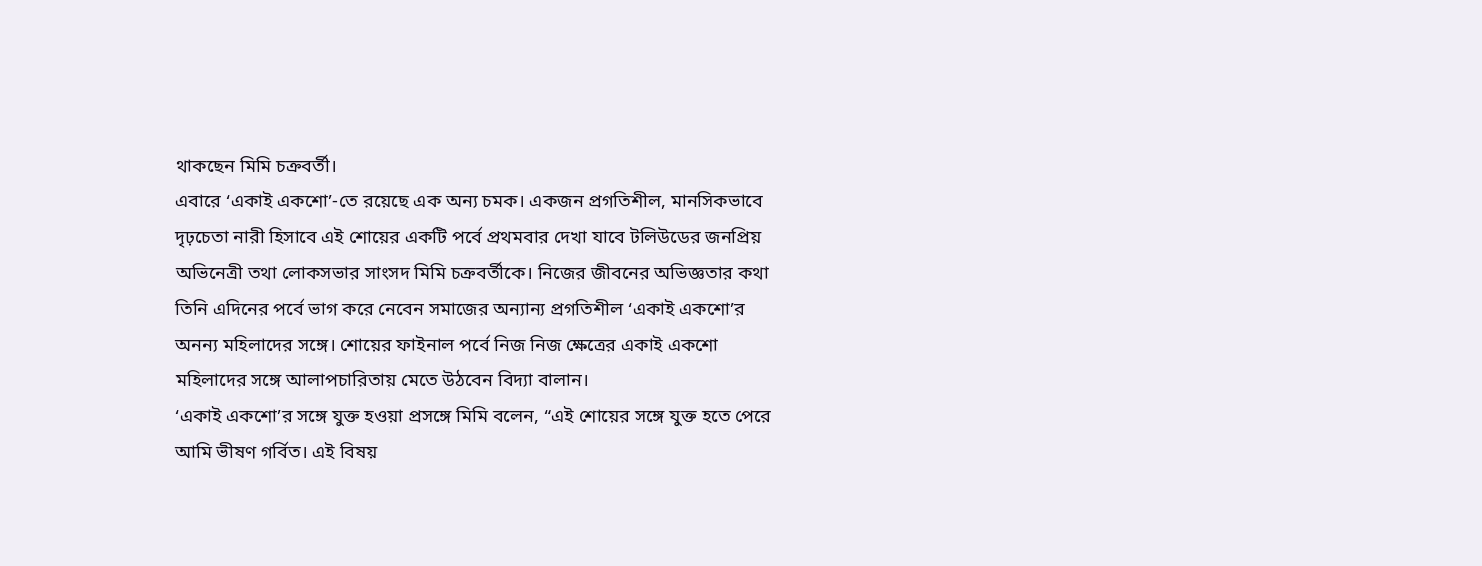থাকছেন মিমি চক্রবর্তী।
এবারে ‘একাই একশো’-তে রয়েছে এক অন্য চমক। একজন প্রগতিশীল, মানসিকভাবে দৃঢ়চেতা নারী হিসাবে এই শোয়ের একটি পর্বে প্রথমবার দেখা যাবে টলিউডের জনপ্রিয় অভিনেত্রী তথা লোকসভার সাংসদ মিমি চক্রবর্তীকে। নিজের জীবনের অভিজ্ঞতার কথা তিনি এদিনের পর্বে ভাগ করে নেবেন সমাজের অন্যান্য প্রগতিশীল ‘একাই একশো’র অনন্য মহিলাদের সঙ্গে। শোয়ের ফাইনাল পর্বে নিজ নিজ ক্ষেত্রের একাই একশো মহিলাদের সঙ্গে আলাপচারিতায় মেতে উঠবেন বিদ্যা বালান।
‘একাই একশো’র সঙ্গে যুক্ত হওয়া প্রসঙ্গে মিমি বলেন, “এই শোয়ের সঙ্গে যুক্ত হতে পেরে আমি ভীষণ গর্বিত। এই বিষয়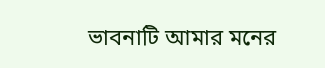ভাবনাটি আমার মনের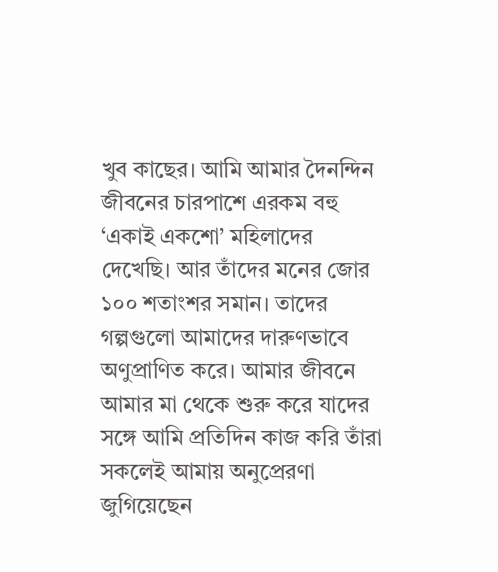খুব কাছের। আমি আমার দৈনন্দিন জীবনের চারপাশে এরকম বহু ‘একাই একশো’ মহিলাদের দেখেছি। আর তাঁদের মনের জোর ১০০ শতাংশর সমান। তাদের গল্পগুলো আমাদের দারুণভাবে অণুপ্রাণিত করে। আমার জীবনে আমার মা থেকে শুরু করে যাদের সঙ্গে আমি প্রতিদিন কাজ করি তাঁরা সকলেই আমায় অনুপ্রেরণা জুগিয়েছেন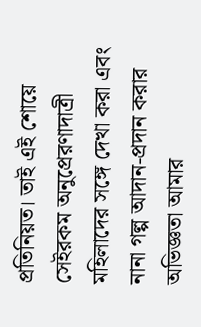প্রতিনিয়ত। তাই এই শোয়ে সেইরকম অনুপ্রেরণাদাত্রী মহিলাদের সঙ্গে দেখা করা এবং নানা গল্প আদান-প্রদান করার অভিজ্ঞতা আমার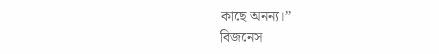কাছে অনন্য।’’
বিজনেস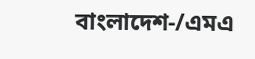বাংলাদেশ-/এমএ